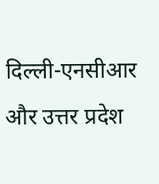दिल्ली-एनसीआर और उत्तर प्रदेश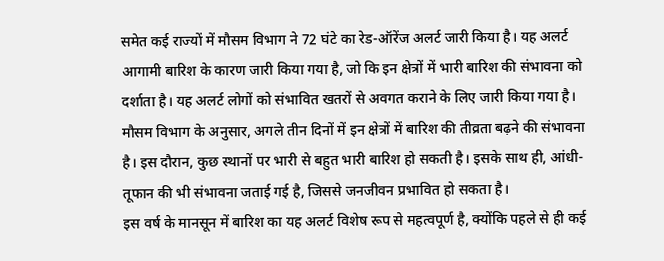समेत कई राज्यों में मौसम विभाग ने 72 घंटे का रेड-ऑरेंज अलर्ट जारी किया है। यह अलर्ट आगामी बारिश के कारण जारी किया गया है, जो कि इन क्षेत्रों में भारी बारिश की संभावना को दर्शाता है। यह अलर्ट लोगों को संभावित खतरों से अवगत कराने के लिए जारी किया गया है।
मौसम विभाग के अनुसार, अगले तीन दिनों में इन क्षेत्रों में बारिश की तीव्रता बढ़ने की संभावना है। इस दौरान, कुछ स्थानों पर भारी से बहुत भारी बारिश हो सकती है। इसके साथ ही, आंधी-तूफान की भी संभावना जताई गई है, जिससे जनजीवन प्रभावित हो सकता है।
इस वर्ष के मानसून में बारिश का यह अलर्ट विशेष रूप से महत्वपूर्ण है, क्योंकि पहले से ही कई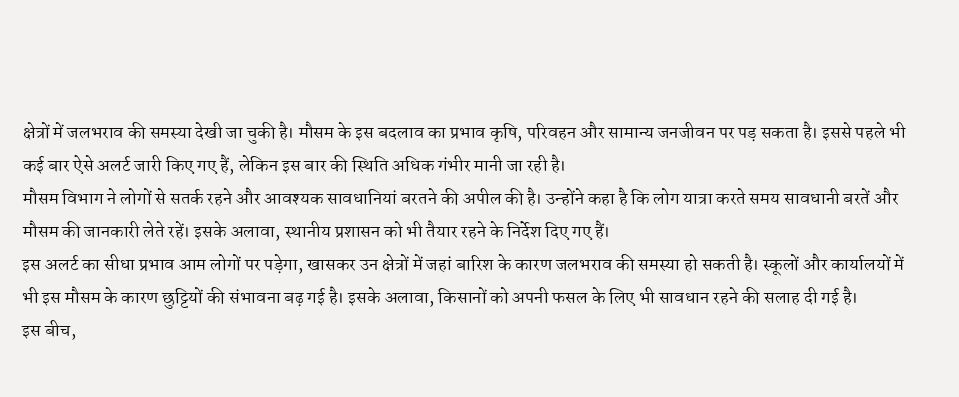क्षेत्रों में जलभराव की समस्या देखी जा चुकी है। मौसम के इस बदलाव का प्रभाव कृषि, परिवहन और सामान्य जनजीवन पर पड़ सकता है। इससे पहले भी कई बार ऐसे अलर्ट जारी किए गए हैं, लेकिन इस बार की स्थिति अधिक गंभीर मानी जा रही है।
मौसम विभाग ने लोगों से सतर्क रहने और आवश्यक सावधानियां बरतने की अपील की है। उन्होंने कहा है कि लोग यात्रा करते समय सावधानी बरतें और मौसम की जानकारी लेते रहें। इसके अलावा, स्थानीय प्रशासन को भी तैयार रहने के निर्देश दिए गए हैं।
इस अलर्ट का सीधा प्रभाव आम लोगों पर पड़ेगा, खासकर उन क्षेत्रों में जहां बारिश के कारण जलभराव की समस्या हो सकती है। स्कूलों और कार्यालयों में भी इस मौसम के कारण छुट्टियों की संभावना बढ़ गई है। इसके अलावा, किसानों को अपनी फसल के लिए भी सावधान रहने की सलाह दी गई है।
इस बीच,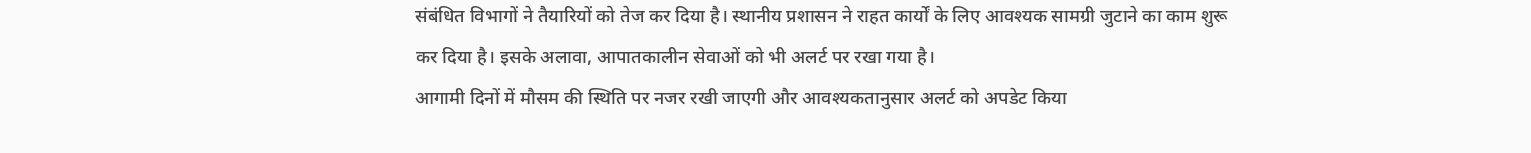संबंधित विभागों ने तैयारियों को तेज कर दिया है। स्थानीय प्रशासन ने राहत कार्यों के लिए आवश्यक सामग्री जुटाने का काम शुरू कर दिया है। इसके अलावा, आपातकालीन सेवाओं को भी अलर्ट पर रखा गया है।
आगामी दिनों में मौसम की स्थिति पर नजर रखी जाएगी और आवश्यकतानुसार अलर्ट को अपडेट किया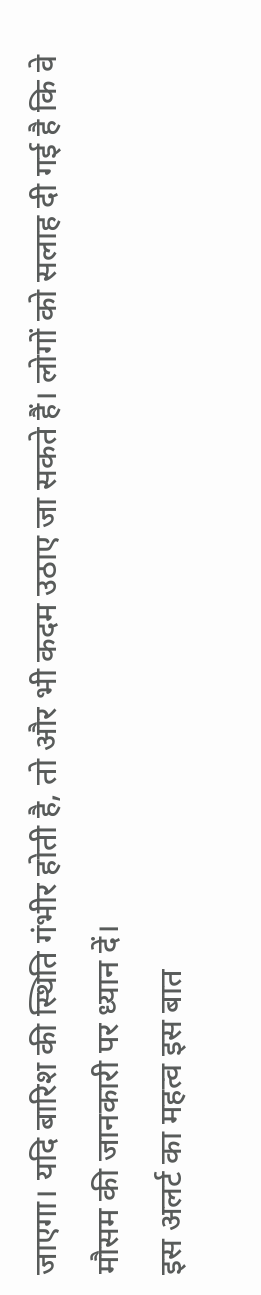जाएगा। यदि बारिश की स्थिति गंभीर होती है, तो और भी कदम उठाए जा सकते हैं। लोगों को सलाह दी गई है कि वे मौसम की जानकारी पर ध्यान दें।
इस अलर्ट का महत्व इस बात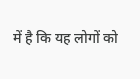में है कि यह लोगों को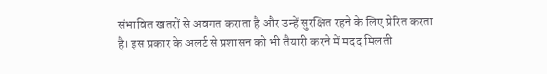संभावित खतरों से अवगत कराता है और उन्हें सुरक्षित रहने के लिए प्रेरित करता है। इस प्रकार के अलर्ट से प्रशासन को भी तैयारी करने में मदद मिलती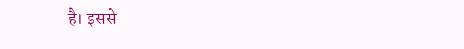है। इससे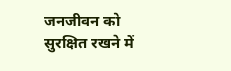जनजीवन को सुरक्षित रखने में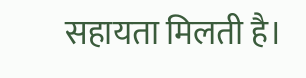सहायता मिलती है।